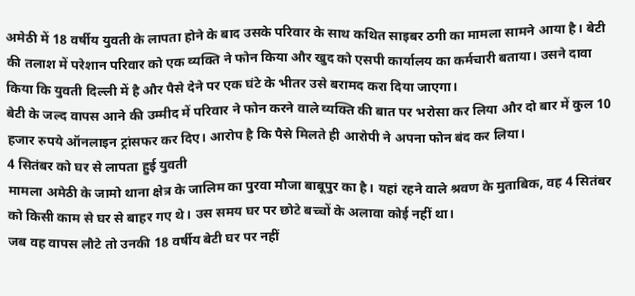अमेठी में 18 वर्षीय युवती के लापता होने के बाद उसके परिवार के साथ कथित साइबर ठगी का मामला सामने आया है। बेटी की तलाश में परेशान परिवार को एक व्यक्ति ने फोन किया और खुद को एसपी कार्यालय का कर्मचारी बताया। उसने दावा किया कि युवती दिल्ली में है और पैसे देने पर एक घंटे के भीतर उसे बरामद करा दिया जाएगा।
बेटी के जल्द वापस आने की उम्मीद में परिवार ने फोन करने वाले व्यक्ति की बात पर भरोसा कर लिया और दो बार में कुल 10 हजार रुपये ऑनलाइन ट्रांसफर कर दिए। आरोप है कि पैसे मिलते ही आरोपी ने अपना फोन बंद कर लिया।
4 सितंबर को घर से लापता हुई युवती
मामला अमेठी के जामो थाना क्षेत्र के जालिम का पुरवा मौजा बाबूपुर का है। यहां रहने वाले श्रवण के मुताबिक, वह 4 सितंबर को किसी काम से घर से बाहर गए थे। उस समय घर पर छोटे बच्चों के अलावा कोई नहीं था।
जब वह वापस लौटे तो उनकी 18 वर्षीय बेटी घर पर नहीं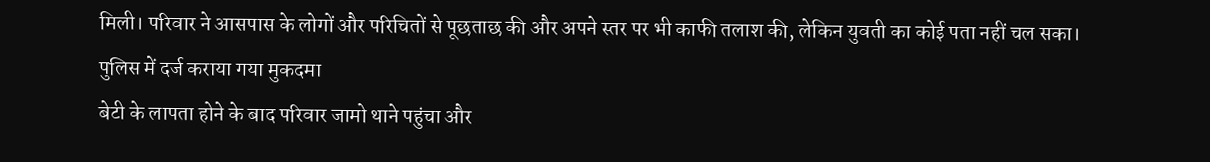मिली। परिवार ने आसपास के लोगों और परिचितों से पूछताछ की और अपने स्तर पर भी काफी तलाश की, लेकिन युवती का कोई पता नहीं चल सका।
पुलिस में दर्ज कराया गया मुकदमा
बेटी के लापता होने के बाद परिवार जामो थाने पहुंचा और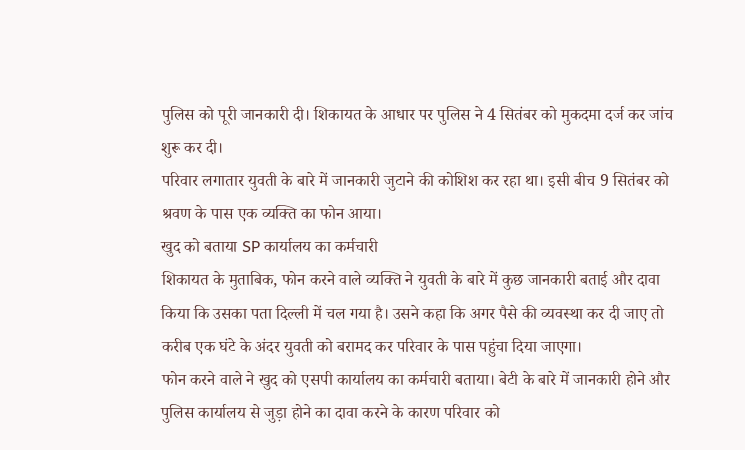पुलिस को पूरी जानकारी दी। शिकायत के आधार पर पुलिस ने 4 सितंबर को मुकदमा दर्ज कर जांच शुरू कर दी।
परिवार लगातार युवती के बारे में जानकारी जुटाने की कोशिश कर रहा था। इसी बीच 9 सितंबर को श्रवण के पास एक व्यक्ति का फोन आया।
खुद को बताया SP कार्यालय का कर्मचारी
शिकायत के मुताबिक, फोन करने वाले व्यक्ति ने युवती के बारे में कुछ जानकारी बताई और दावा किया कि उसका पता दिल्ली में चल गया है। उसने कहा कि अगर पैसे की व्यवस्था कर दी जाए तो करीब एक घंटे के अंदर युवती को बरामद कर परिवार के पास पहुंचा दिया जाएगा।
फोन करने वाले ने खुद को एसपी कार्यालय का कर्मचारी बताया। बेटी के बारे में जानकारी होने और पुलिस कार्यालय से जुड़ा होने का दावा करने के कारण परिवार को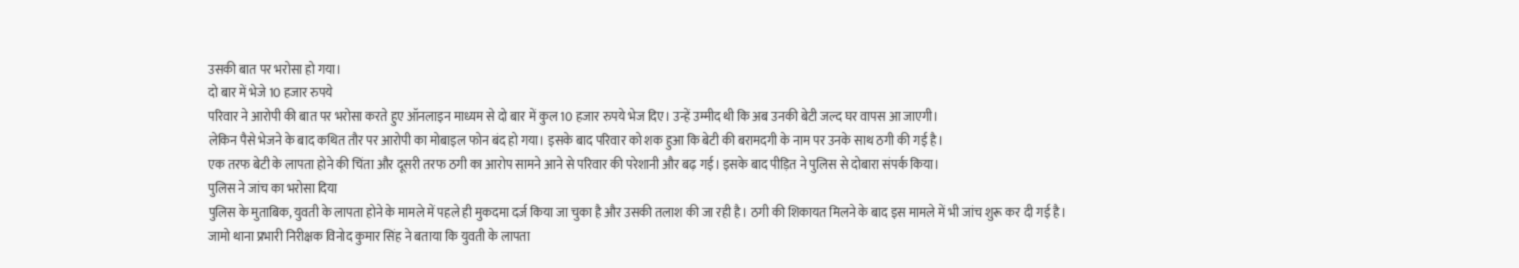उसकी बात पर भरोसा हो गया।
दो बार में भेजे 10 हजार रुपये
परिवार ने आरोपी की बात पर भरोसा करते हुए ऑनलाइन माध्यम से दो बार में कुल 10 हजार रुपये भेज दिए। उन्हें उम्मीद थी कि अब उनकी बेटी जल्द घर वापस आ जाएगी।
लेकिन पैसे भेजने के बाद कथित तौर पर आरोपी का मोबाइल फोन बंद हो गया। इसके बाद परिवार को शक हुआ कि बेटी की बरामदगी के नाम पर उनके साथ ठगी की गई है।
एक तरफ बेटी के लापता होने की चिंता और दूसरी तरफ ठगी का आरोप सामने आने से परिवार की परेशानी और बढ़ गई। इसके बाद पीड़ित ने पुलिस से दोबारा संपर्क किया।
पुलिस ने जांच का भरोसा दिया
पुलिस के मुताबिक, युवती के लापता होने के मामले में पहले ही मुकदमा दर्ज किया जा चुका है और उसकी तलाश की जा रही है। ठगी की शिकायत मिलने के बाद इस मामले में भी जांच शुरू कर दी गई है।
जामो थाना प्रभारी निरीक्षक विनोद कुमार सिंह ने बताया कि युवती के लापता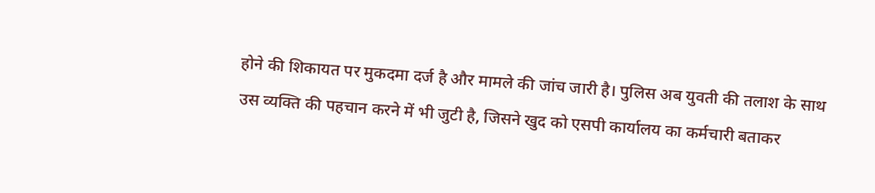होने की शिकायत पर मुकदमा दर्ज है और मामले की जांच जारी है। पुलिस अब युवती की तलाश के साथ उस व्यक्ति की पहचान करने में भी जुटी है, जिसने खुद को एसपी कार्यालय का कर्मचारी बताकर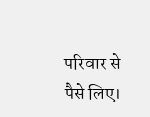परिवार से पैसे लिए।